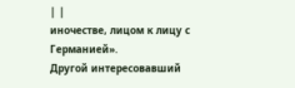| |
иночестве, лицом к лицу с Германией».
Другой интересовавший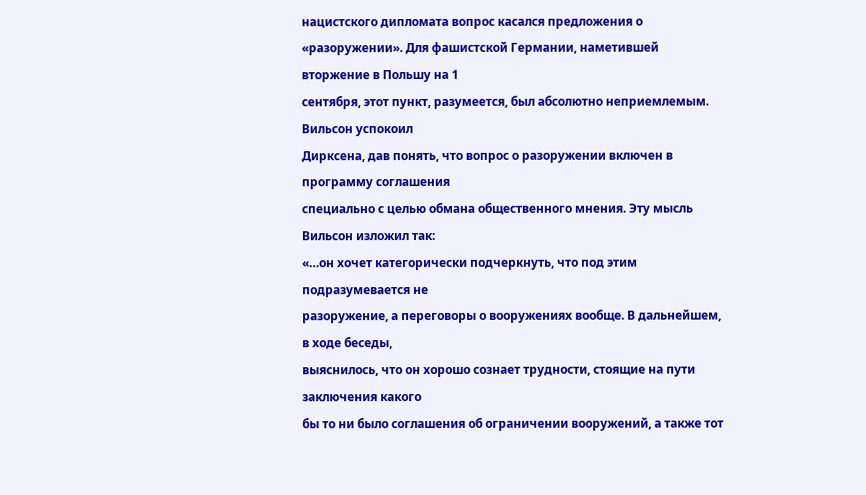нацистского дипломата вопрос касался предложения о
«разоружении». Для фашистской Германии, наметившей вторжение в Польшу на 1
сентября, этот пункт, разумеется, был абсолютно неприемлемым. Вильсон успокоил
Дирксена, дав понять, что вопрос о разоружении включен в программу соглашения
специально с целью обмана общественного мнения. Эту мысль Вильсон изложил так:
«…он хочет категорически подчеркнуть, что под этим подразумевается не
разоружение, а переговоры о вооружениях вообще. В дальнейшем, в ходе беседы,
выяснилось, что он хорошо сознает трудности, стоящие на пути заключения какого
бы то ни было соглашения об ограничении вооружений, а также тот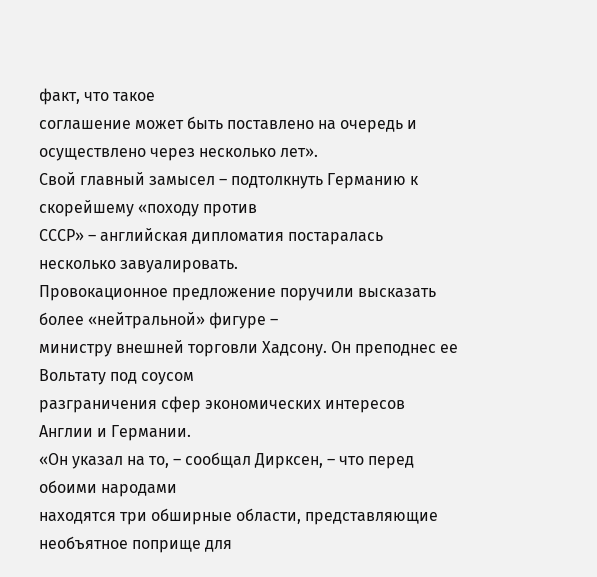факт, что такое
соглашение может быть поставлено на очередь и осуществлено через несколько лет».
Свой главный замысел – подтолкнуть Германию к скорейшему «походу против
СССР» – английская дипломатия постаралась несколько завуалировать.
Провокационное предложение поручили высказать более «нейтральной» фигуре –
министру внешней торговли Хадсону. Он преподнес ее Вольтату под соусом
разграничения сфер экономических интересов Англии и Германии.
«Он указал на то, – сообщал Дирксен, – что перед обоими народами
находятся три обширные области, представляющие необъятное поприще для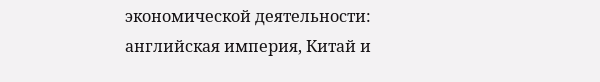экономической деятельности: английская империя, Китай и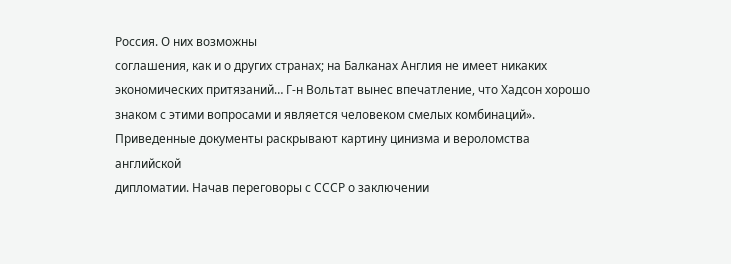Россия. О них возможны
соглашения, как и о других странах; на Балканах Англия не имеет никаких
экономических притязаний… Г-н Вольтат вынес впечатление, что Хадсон хорошо
знаком с этими вопросами и является человеком смелых комбинаций».
Приведенные документы раскрывают картину цинизма и вероломства английской
дипломатии. Начав переговоры с СССР о заключении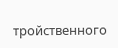тройственного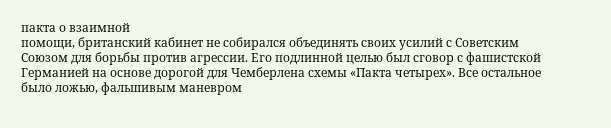пакта о взаимной
помощи, британский кабинет не собирался объединять своих усилий с Советским
Союзом для борьбы против агрессии. Его подлинной целью был сговор с фашистской
Германией на основе дорогой для Чемберлена схемы «Пакта четырех». Все остальное
было ложью, фальшивым маневром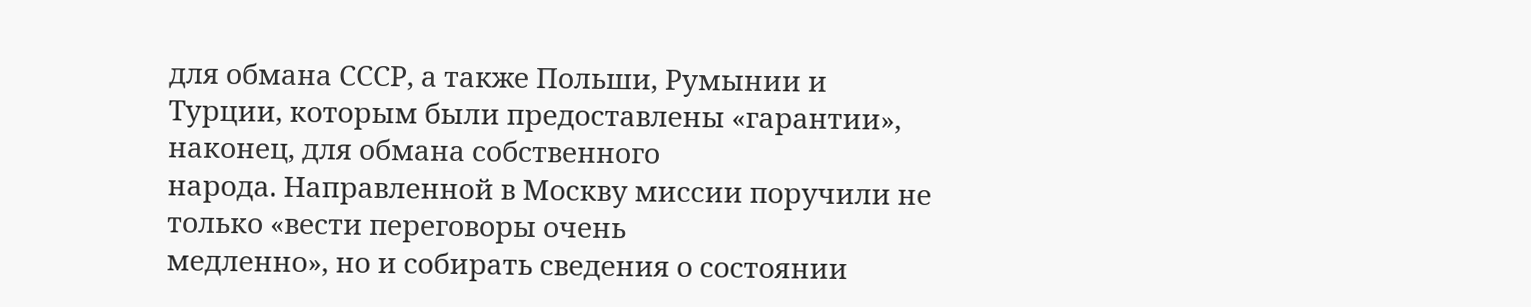для обмана СССР, а также Польши, Румынии и
Турции, которым были предоставлены «гарантии», наконец, для обмана собственного
народа. Направленной в Москву миссии поручили не только «вести переговоры очень
медленно», но и собирать сведения о состоянии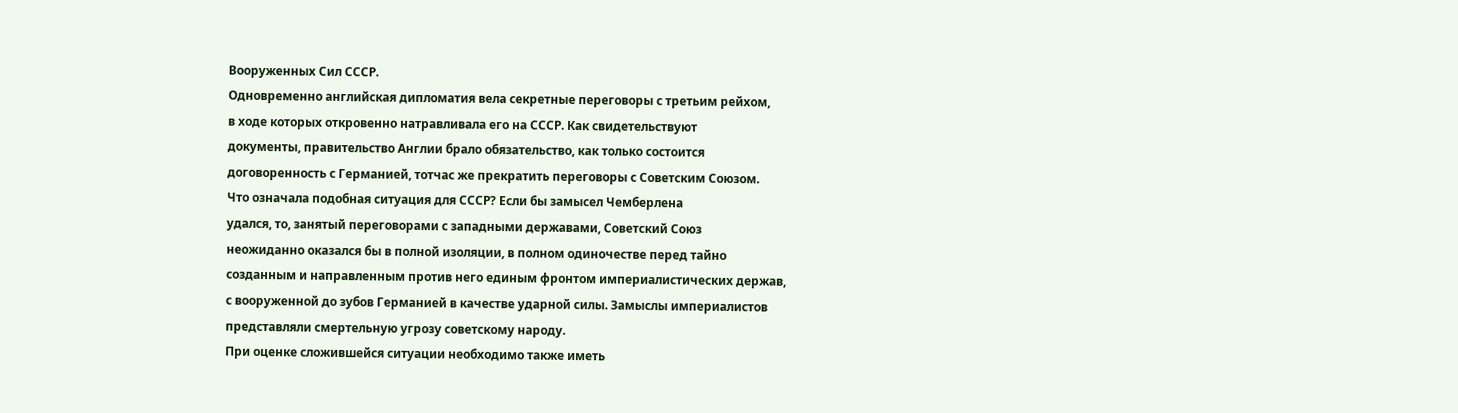Вооруженных Сил СССР.
Одновременно английская дипломатия вела секретные переговоры с третьим рейхом,
в ходе которых откровенно натравливала его на СССР. Как свидетельствуют
документы, правительство Англии брало обязательство, как только состоится
договоренность с Германией, тотчас же прекратить переговоры с Советским Союзом.
Что означала подобная ситуация для СССР? Если бы замысел Чемберлена
удался, то, занятый переговорами с западными державами, Советский Союз
неожиданно оказался бы в полной изоляции, в полном одиночестве перед тайно
созданным и направленным против него единым фронтом империалистических держав,
с вооруженной до зубов Германией в качестве ударной силы. Замыслы империалистов
представляли смертельную угрозу советскому народу.
При оценке сложившейся ситуации необходимо также иметь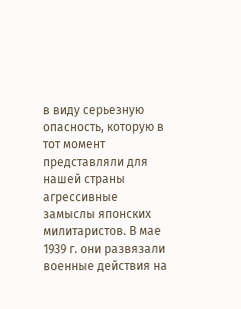в виду серьезную
опасность, которую в тот момент представляли для нашей страны агрессивные
замыслы японских милитаристов. В мае 1939 г. они развязали военные действия на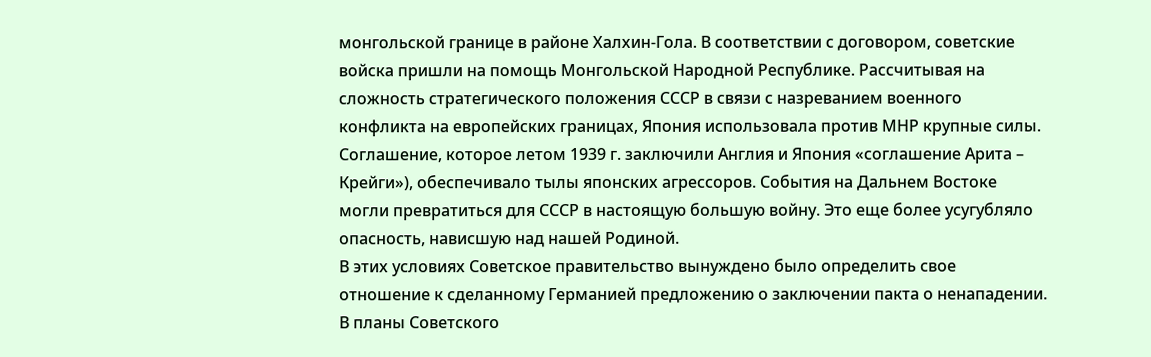монгольской границе в районе Халхин-Гола. В соответствии с договором, советские
войска пришли на помощь Монгольской Народной Республике. Рассчитывая на
сложность стратегического положения СССР в связи с назреванием военного
конфликта на европейских границах, Япония использовала против МНР крупные силы.
Соглашение, которое летом 1939 г. заключили Англия и Япония «соглашение Арита –
Крейги»), обеспечивало тылы японских агрессоров. События на Дальнем Востоке
могли превратиться для СССР в настоящую большую войну. Это еще более усугубляло
опасность, нависшую над нашей Родиной.
В этих условиях Советское правительство вынуждено было определить свое
отношение к сделанному Германией предложению о заключении пакта о ненападении.
В планы Советского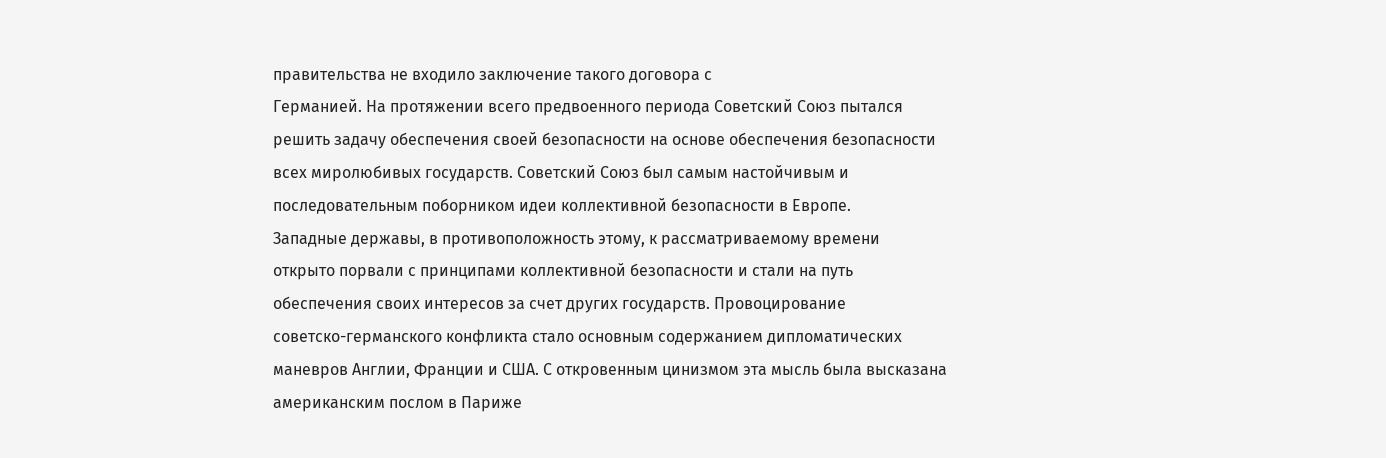правительства не входило заключение такого договора с
Германией. На протяжении всего предвоенного периода Советский Союз пытался
решить задачу обеспечения своей безопасности на основе обеспечения безопасности
всех миролюбивых государств. Советский Союз был самым настойчивым и
последовательным поборником идеи коллективной безопасности в Европе.
Западные державы, в противоположность этому, к рассматриваемому времени
открыто порвали с принципами коллективной безопасности и стали на путь
обеспечения своих интересов за счет других государств. Провоцирование
советско-германского конфликта стало основным содержанием дипломатических
маневров Англии, Франции и США. С откровенным цинизмом эта мысль была высказана
американским послом в Париже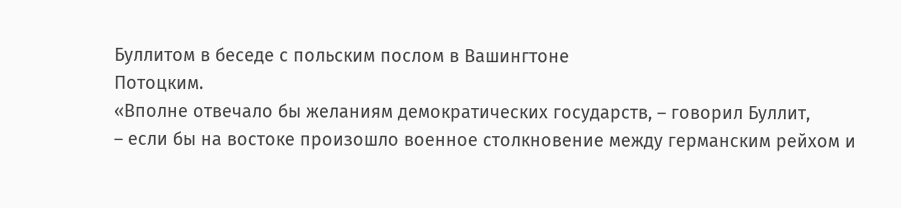Буллитом в беседе с польским послом в Вашингтоне
Потоцким.
«Вполне отвечало бы желаниям демократических государств, – говорил Буллит,
– если бы на востоке произошло военное столкновение между германским рейхом и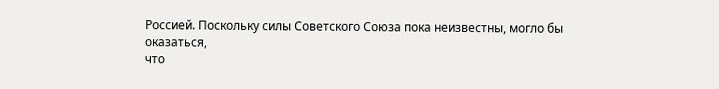Россией. Поскольку силы Советского Союза пока неизвестны, могло бы оказаться,
что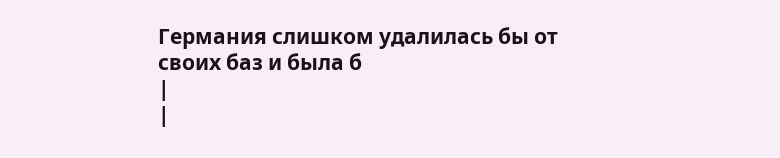Германия слишком удалилась бы от своих баз и была б
|
|